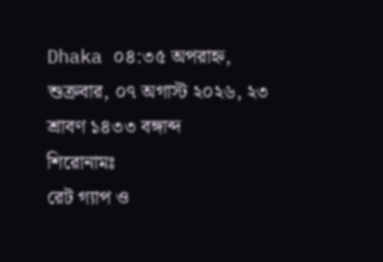Dhaka ০৪:৩৫ অপরাহ্ন, শুক্রবার, ০৭ অগাস্ট ২০২৬, ২৩ শ্রাবণ ১৪৩৩ বঙ্গাব্দ
শিরোনামঃ
রেট গ্যাপ ও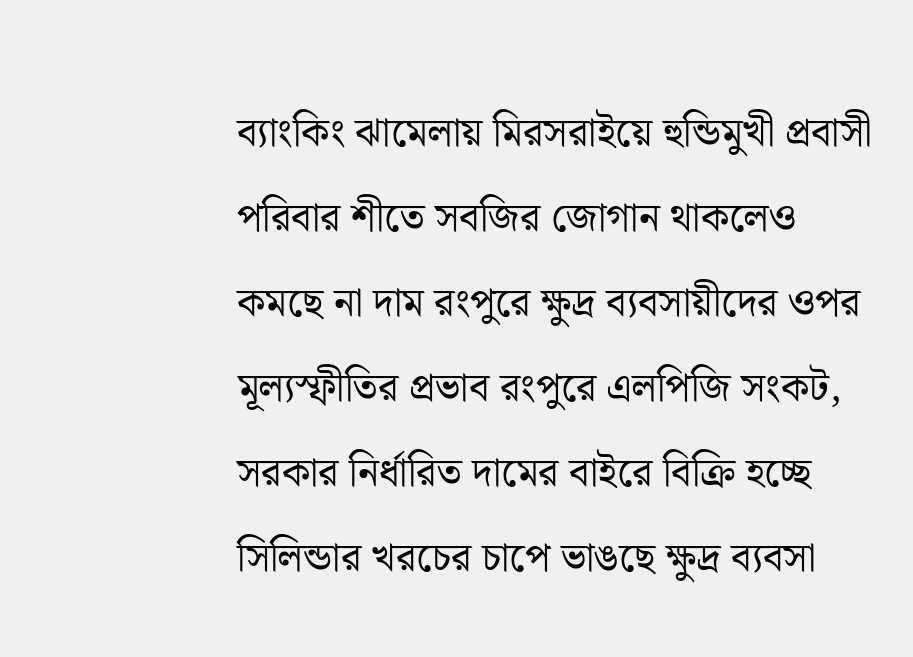ব্যাংকিং ঝামেলায় মিরসরাইয়ে হুন্ডিমুখী প্রবাসী পরিবার শীতে সবজির জোগান থাকলেও কমছে না দাম রংপুরে ক্ষুদ্র ব্যবসায়ীদের ওপর মূল্যস্ফীতির প্রভাব রংপুরে এলপিজি সংকট, সরকার নির্ধারিত দামের বাইরে বিক্রি হচ্ছে সিলিন্ডার খরচের চাপে ভাঙছে ক্ষুদ্র ব্যবসা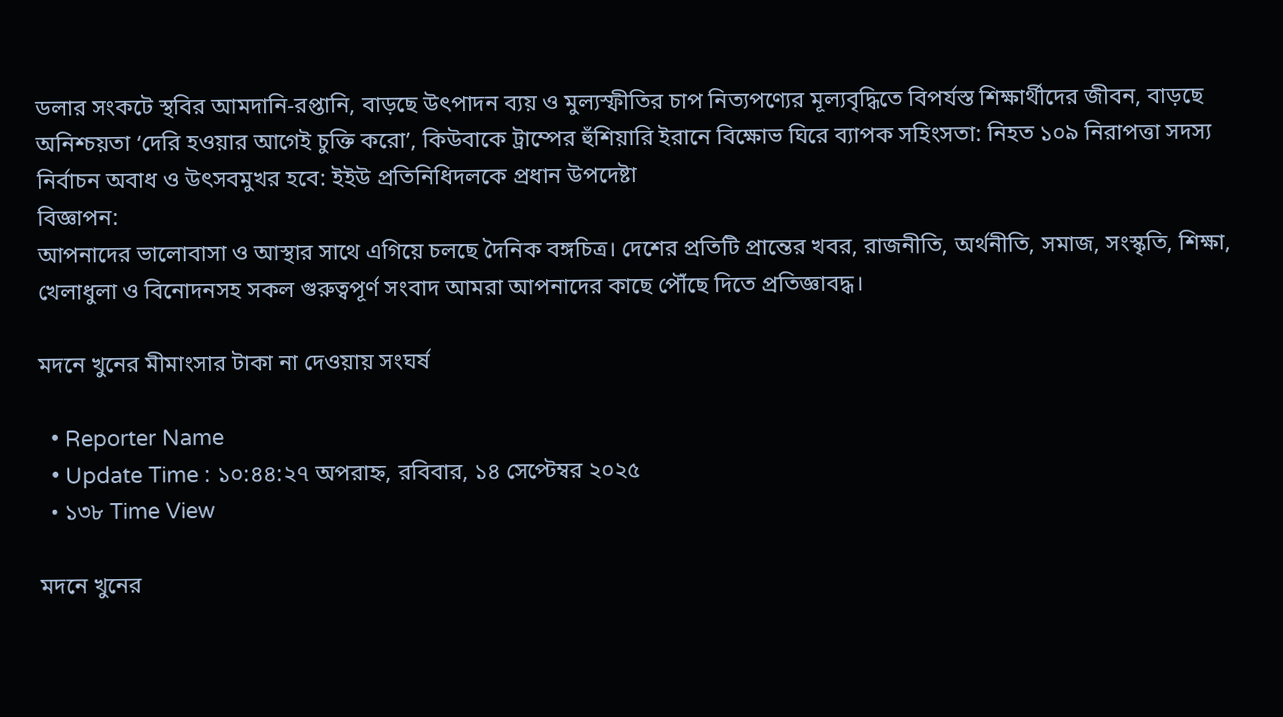ডলার সংকটে স্থবির আমদানি-রপ্তানি, বাড়ছে উৎপাদন ব্যয় ও মুল্যস্ফীতির চাপ নিত্যপণ্যের মূল্যবৃদ্ধিতে বিপর্যস্ত শিক্ষার্থীদের জীবন, বাড়ছে অনিশ্চয়তা ‘দেরি হওয়ার আগেই চুক্তি করো’, কিউবাকে ট্রাম্পের হুঁশিয়ারি ইরানে বিক্ষোভ ঘিরে ব্যাপক সহিংসতা: নিহত ১০৯ নিরাপত্তা সদস্য নির্বাচন অবাধ ও উৎসবমুখর হবে: ইইউ প্রতিনিধিদলকে প্রধান উপদেষ্টা
বিজ্ঞাপন:
আপনাদের ভালোবাসা ও আস্থার সাথে এগিয়ে চলছে দৈনিক বঙ্গচিত্র। দেশের প্রতিটি প্রান্তের খবর, রাজনীতি, অর্থনীতি, সমাজ, সংস্কৃতি, শিক্ষা, খেলাধুলা ও বিনোদনসহ সকল গুরুত্বপূর্ণ সংবাদ আমরা আপনাদের কাছে পৌঁছে দিতে প্রতিজ্ঞাবদ্ধ।

মদনে খুনের মীমাংসার টাকা না দেওয়ায় সংঘর্ষ

  • Reporter Name
  • Update Time : ১০:৪৪:২৭ অপরাহ্ন, রবিবার, ১৪ সেপ্টেম্বর ২০২৫
  • ১৩৮ Time View

মদনে খুনের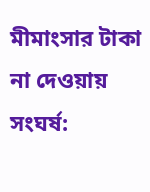মীমাংসার টাকা না দেওয়ায় সংঘর্ষ: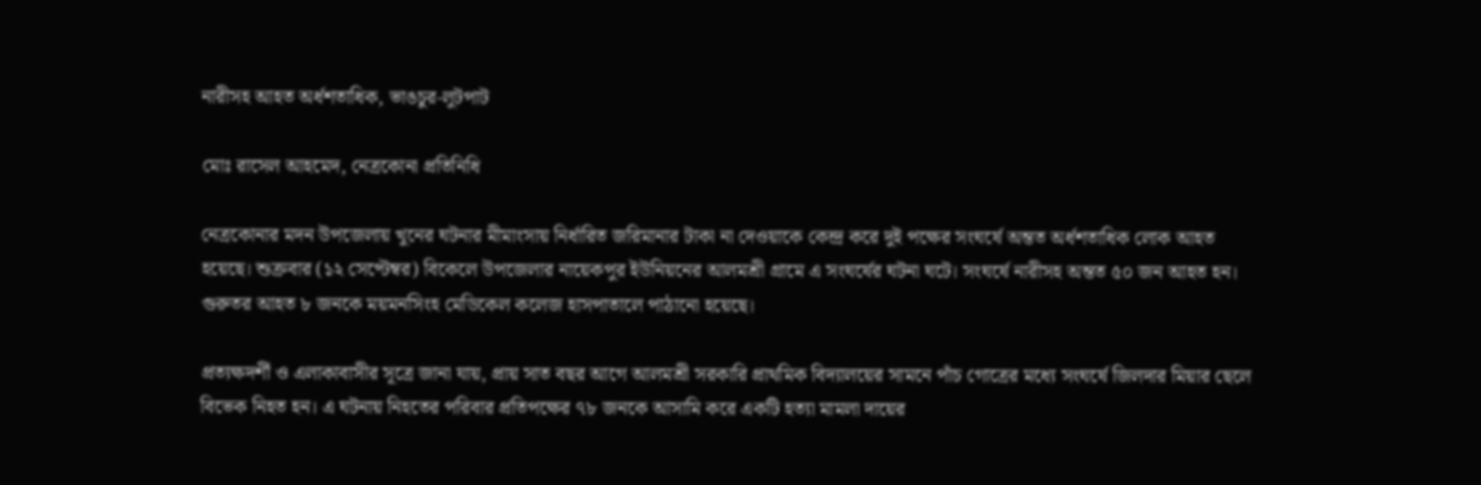নারীসহ আহত অর্ধশতাধিক, ভাঙচুর-লুটপাট

মোঃ রাসেল আহমেদ, নেত্রকোনা প্রতিনিধি

নেত্রকোনার মদন উপজেলায় খুনের ঘটনার মীমাংসায় নির্ধারিত জরিমানার টাকা না দেওয়াকে কেন্দ্র করে দুই পক্ষের সংঘর্ষে অন্তত অর্ধশতাধিক লোক আহত হয়েছে। শুক্রবার (১২ সেপ্টেম্বর) বিকেলে উপজেলার নায়েকপুর ইউনিয়নের আলমশ্রী গ্রামে এ সংঘর্ষের ঘটনা ঘটে। সংঘর্ষে নারীসহ অন্তত ৫০ জন আহত হন। গুরুতর আহত ৮ জনকে ময়মনসিংহ মেডিকেল কলেজ হাসপাতালে পাঠানো হয়েছে।

প্রত্যক্ষদর্শী ও এলাকাবাসীর সূত্রে জানা যায়, প্রায় সাত বছর আগে আলমশ্রী সরকারি প্রাথমিক বিদ্যালয়ের সামনে পাঁচ গোত্রের মধ্যে সংঘর্ষে জিলদার মিয়ার ছেলে বিভেক নিহত হন। এ ঘটনায় নিহতের পরিবার প্রতিপক্ষের ৭৮ জনকে আসামি করে একটি হত্যা মামলা দায়ের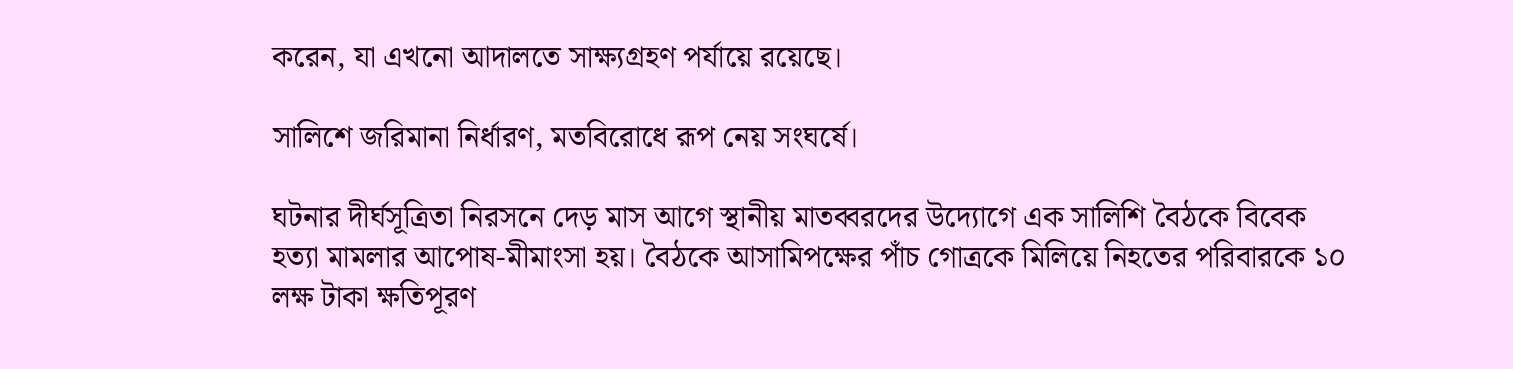করেন, যা এখনো আদালতে সাক্ষ্যগ্রহণ পর্যায়ে রয়েছে।

সালিশে জরিমানা নির্ধারণ, মতবিরোধে রূপ নেয় সংঘর্ষে।

ঘটনার দীর্ঘসূত্রিতা নিরসনে দেড় মাস আগে স্থানীয় মাতব্বরদের উদ্যোগে এক সালিশি বৈঠকে বিবেক হত্যা মামলার আপোষ-মীমাংসা হয়। বৈঠকে আসামিপক্ষের পাঁচ গোত্রকে মিলিয়ে নিহতের পরিবারকে ১০ লক্ষ টাকা ক্ষতিপূরণ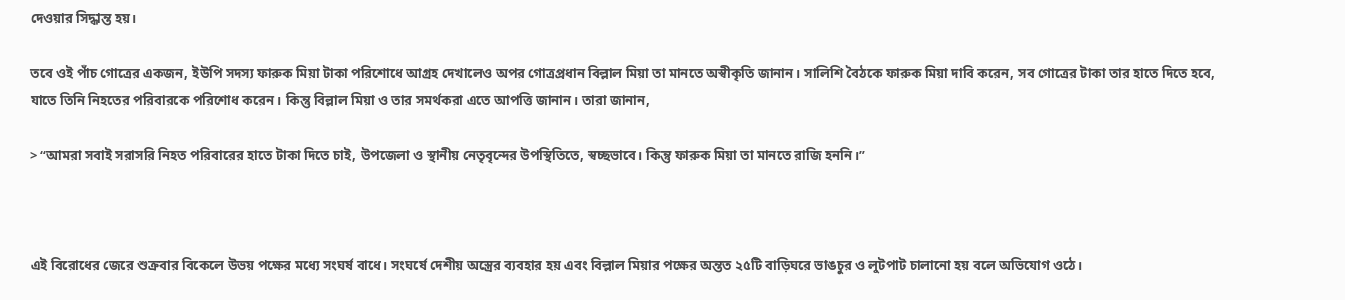দেওয়ার সিদ্ধান্ত হয়।

তবে ওই পাঁচ গোত্রের একজন, ইউপি সদস্য ফারুক মিয়া টাকা পরিশোধে আগ্রহ দেখালেও অপর গোত্রপ্রধান বিল্লাল মিয়া তা মানতে অস্বীকৃতি জানান। সালিশি বৈঠকে ফারুক মিয়া দাবি করেন, সব গোত্রের টাকা তার হাতে দিতে হবে, যাতে তিনি নিহতের পরিবারকে পরিশোধ করেন। কিন্তু বিল্লাল মিয়া ও তার সমর্থকরা এতে আপত্তি জানান। তারা জানান,

> “আমরা সবাই সরাসরি নিহত পরিবারের হাতে টাকা দিতে চাই, উপজেলা ও স্থানীয় নেতৃবৃন্দের উপস্থিতিতে, স্বচ্ছভাবে। কিন্তু ফারুক মিয়া তা মানতে রাজি হননি।”



এই বিরোধের জেরে শুক্রবার বিকেলে উভয় পক্ষের মধ্যে সংঘর্ষ বাধে। সংঘর্ষে দেশীয় অস্ত্রের ব্যবহার হয় এবং বিল্লাল মিয়ার পক্ষের অন্তত ২৫টি বাড়িঘরে ভাঙচুর ও লুটপাট চালানো হয় বলে অভিযোগ ওঠে।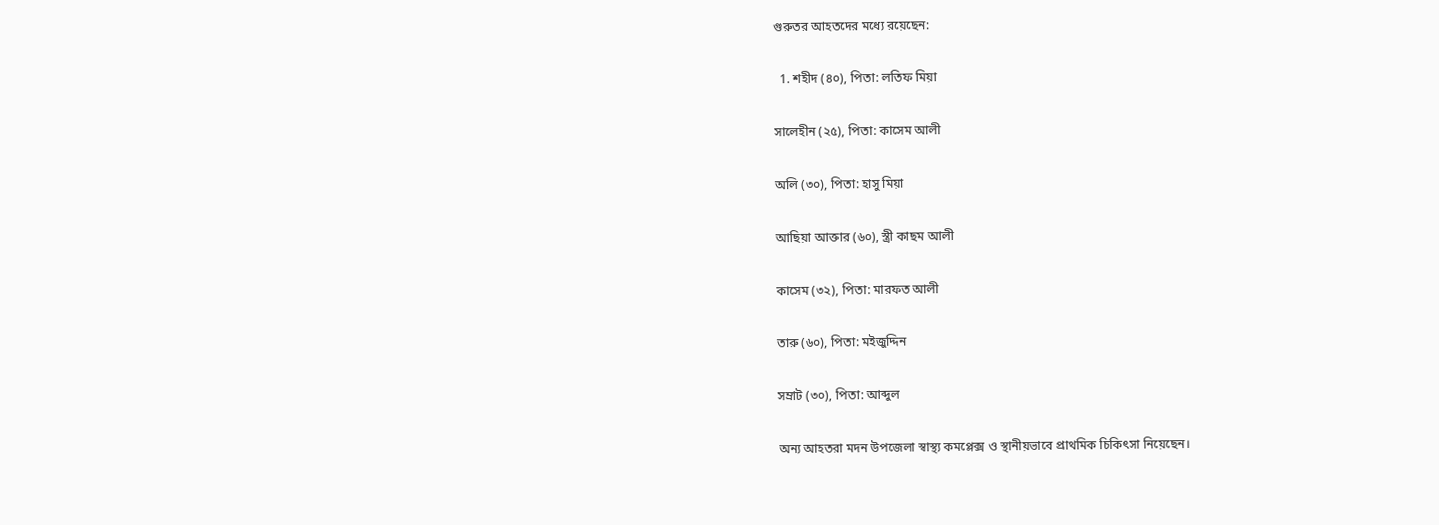গুরুতর আহতদের মধ্যে রয়েছেন:

  1. শহীদ (৪০), পিতা: লতিফ মিয়া

সালেহীন (২৫), পিতা: কাসেম আলী

অলি (৩০), পিতা: হাসু মিয়া

আছিয়া আক্তার (৬০), স্ত্রী কাছম আলী

কাসেম (৩২), পিতা: মারফত আলী

তারু (৬০), পিতা: মইজুদ্দিন

সম্রাট (৩০), পিতা: আব্দুল

অন্য আহতরা মদন উপজেলা স্বাস্থ্য কমপ্লেক্স ও স্থানীয়ভাবে প্রাথমিক চিকিৎসা নিয়েছেন।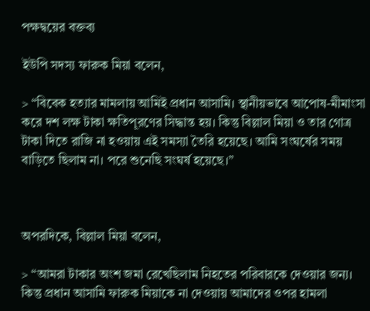পক্ষদ্বয়ের বক্তব্য

ইউপি সদস্য ফারুক মিয়া বলেন,

> “বিবেক হত্যার মামলায় আমিই প্রধান আসামি। স্থানীয়ভাবে আপোষ-মীমাংসা করে দশ লক্ষ টাকা ক্ষতিপূরণের সিদ্ধান্ত হয়। কিন্তু বিল্লাল মিয়া ও তার গোত্র টাকা দিতে রাজি না হওয়ায় এই সমস্যা তৈরি হয়েছে। আমি সংঘর্ষের সময় বাড়িতে ছিলাম না। পরে শুনেছি সংঘর্ষ হয়েছে।”



অপরদিকে, বিল্লাল মিয়া বলেন,

> “আমরা টাকার অংশ জমা রেখেছিলাম নিহতের পরিবারকে দেওয়ার জন্য। কিন্তু প্রধান আসামি ফারুক মিয়াকে না দেওয়ায় আমাদের ওপর হামলা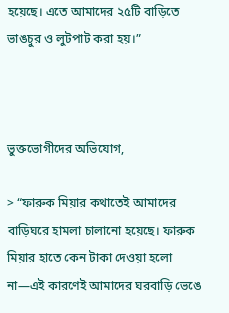হয়েছে। এতে আমাদের ২৫টি বাড়িতে ভাঙচুর ও লুটপাট করা হয়।”



ভুক্তভোগীদের অভিযোগ,

> “ফারুক মিয়ার কথাতেই আমাদের বাড়িঘরে হামলা চালানো হয়েছে। ফারুক মিয়ার হাতে কেন টাকা দেওয়া হলো না—এই কারণেই আমাদের ঘরবাড়ি ভেঙে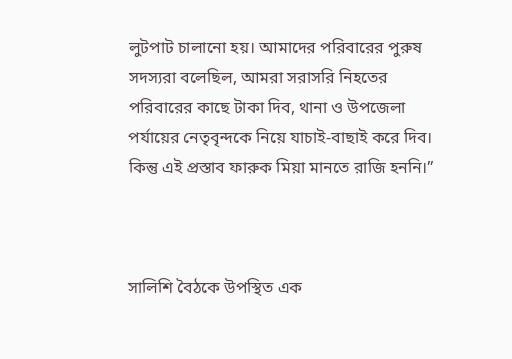লুটপাট চালানো হয়। আমাদের পরিবারের পুরুষ সদস্যরা বলেছিল, আমরা সরাসরি নিহতের পরিবারের কাছে টাকা দিব, থানা ও উপজেলা পর্যায়ের নেতৃবৃন্দকে নিয়ে যাচাই-বাছাই করে দিব। কিন্তু এই প্রস্তাব ফারুক মিয়া মানতে রাজি হননি।”



সালিশি বৈঠকে উপস্থিত এক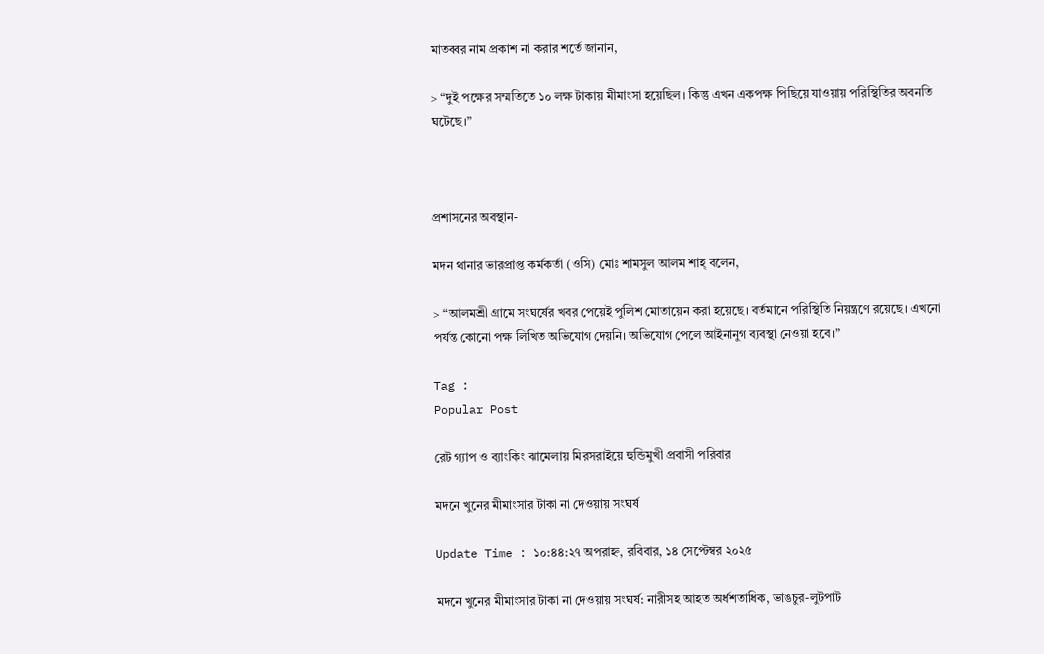মাতব্বর নাম প্রকাশ না করার শর্তে জানান,

> “দুই পক্ষের সম্মতিতে ১০ লক্ষ টাকায় মীমাংসা হয়েছিল। কিন্তু এখন একপক্ষ পিছিয়ে যাওয়ায় পরিস্থিতির অবনতি ঘটেছে।”



প্রশাসনের অবস্থান-

মদন থানার ভারপ্রাপ্ত কর্মকর্তা (ওসি) মোঃ শামসুল আলম শাহ্ বলেন,

> “আলমশ্রী গ্রামে সংঘর্ষের খবর পেয়েই পুলিশ মোতায়েন করা হয়েছে। বর্তমানে পরিস্থিতি নিয়ন্ত্রণে রয়েছে। এখনো পর্যন্ত কোনো পক্ষ লিখিত অভিযোগ দেয়নি। অভিযোগ পেলে আইনানুগ ব্যবস্থা নেওয়া হবে।”

Tag :
Popular Post

রেট গ্যাপ ও ব্যাংকিং ঝামেলায় মিরসরাইয়ে হুন্ডিমুখী প্রবাসী পরিবার

মদনে খুনের মীমাংসার টাকা না দেওয়ায় সংঘর্ষ

Update Time : ১০:৪৪:২৭ অপরাহ্ন, রবিবার, ১৪ সেপ্টেম্বর ২০২৫

মদনে খুনের মীমাংসার টাকা না দেওয়ায় সংঘর্ষ: নারীসহ আহত অর্ধশতাধিক, ভাঙচুর-লুটপাট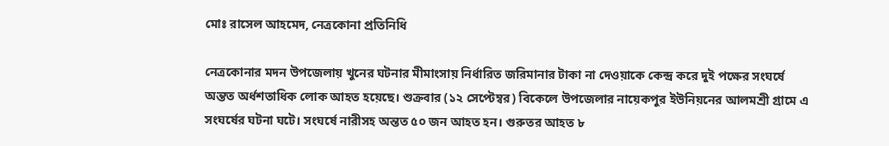মোঃ রাসেল আহমেদ, নেত্রকোনা প্রতিনিধি

নেত্রকোনার মদন উপজেলায় খুনের ঘটনার মীমাংসায় নির্ধারিত জরিমানার টাকা না দেওয়াকে কেন্দ্র করে দুই পক্ষের সংঘর্ষে অন্তত অর্ধশতাধিক লোক আহত হয়েছে। শুক্রবার (১২ সেপ্টেম্বর) বিকেলে উপজেলার নায়েকপুর ইউনিয়নের আলমশ্রী গ্রামে এ সংঘর্ষের ঘটনা ঘটে। সংঘর্ষে নারীসহ অন্তত ৫০ জন আহত হন। গুরুতর আহত ৮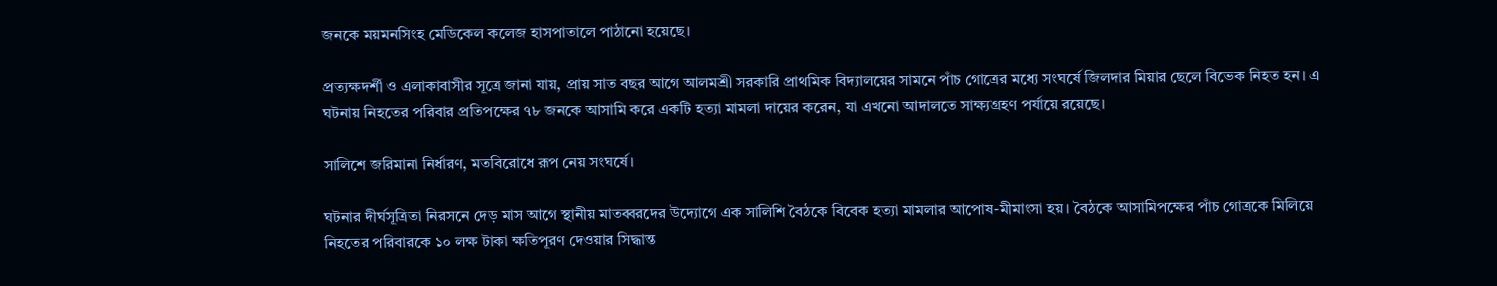জনকে ময়মনসিংহ মেডিকেল কলেজ হাসপাতালে পাঠানো হয়েছে।

প্রত্যক্ষদর্শী ও এলাকাবাসীর সূত্রে জানা যায়, প্রায় সাত বছর আগে আলমশ্রী সরকারি প্রাথমিক বিদ্যালয়ের সামনে পাঁচ গোত্রের মধ্যে সংঘর্ষে জিলদার মিয়ার ছেলে বিভেক নিহত হন। এ ঘটনায় নিহতের পরিবার প্রতিপক্ষের ৭৮ জনকে আসামি করে একটি হত্যা মামলা দায়ের করেন, যা এখনো আদালতে সাক্ষ্যগ্রহণ পর্যায়ে রয়েছে।

সালিশে জরিমানা নির্ধারণ, মতবিরোধে রূপ নেয় সংঘর্ষে।

ঘটনার দীর্ঘসূত্রিতা নিরসনে দেড় মাস আগে স্থানীয় মাতব্বরদের উদ্যোগে এক সালিশি বৈঠকে বিবেক হত্যা মামলার আপোষ-মীমাংসা হয়। বৈঠকে আসামিপক্ষের পাঁচ গোত্রকে মিলিয়ে নিহতের পরিবারকে ১০ লক্ষ টাকা ক্ষতিপূরণ দেওয়ার সিদ্ধান্ত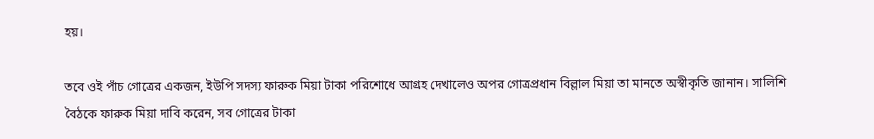হয়।

তবে ওই পাঁচ গোত্রের একজন, ইউপি সদস্য ফারুক মিয়া টাকা পরিশোধে আগ্রহ দেখালেও অপর গোত্রপ্রধান বিল্লাল মিয়া তা মানতে অস্বীকৃতি জানান। সালিশি বৈঠকে ফারুক মিয়া দাবি করেন, সব গোত্রের টাকা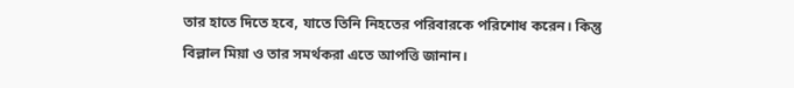তার হাতে দিতে হবে, যাতে তিনি নিহতের পরিবারকে পরিশোধ করেন। কিন্তু বিল্লাল মিয়া ও তার সমর্থকরা এতে আপত্তি জানান।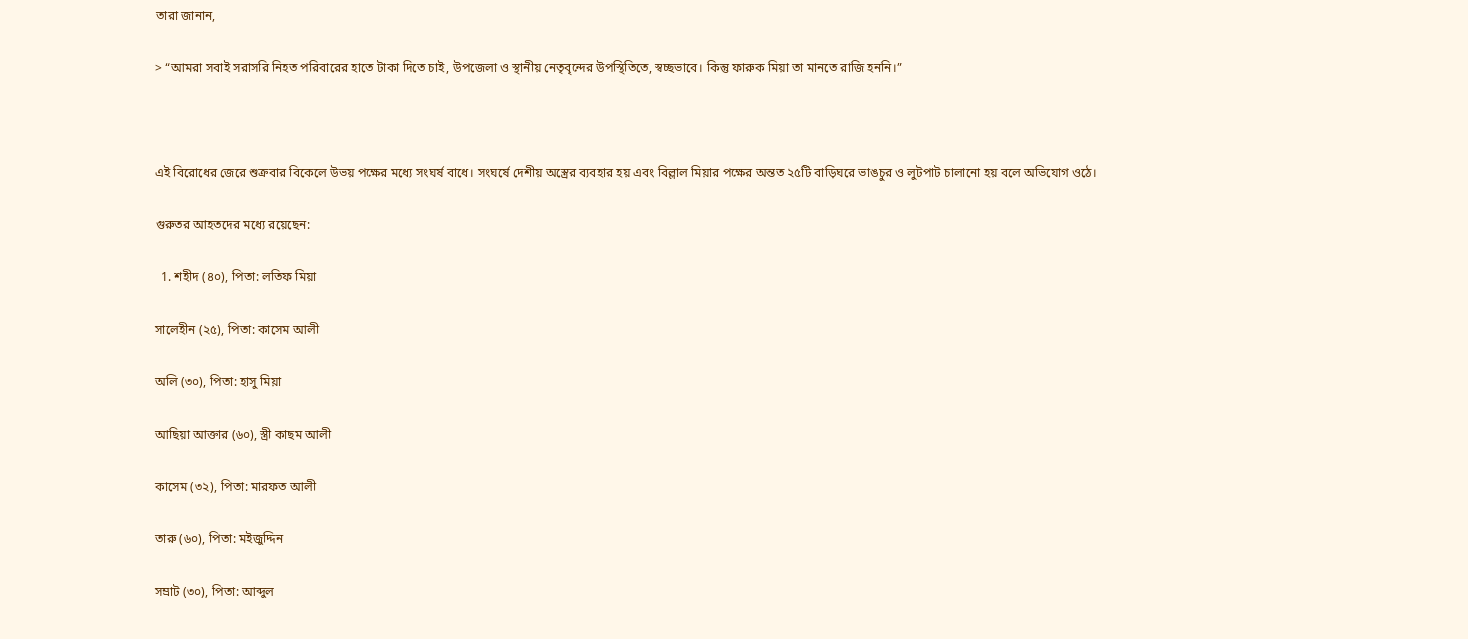তারা জানান,

> “আমরা সবাই সরাসরি নিহত পরিবারের হাতে টাকা দিতে চাই, উপজেলা ও স্থানীয় নেতৃবৃন্দের উপস্থিতিতে, স্বচ্ছভাবে। কিন্তু ফারুক মিয়া তা মানতে রাজি হননি।”



এই বিরোধের জেরে শুক্রবার বিকেলে উভয় পক্ষের মধ্যে সংঘর্ষ বাধে। সংঘর্ষে দেশীয় অস্ত্রের ব্যবহার হয় এবং বিল্লাল মিয়ার পক্ষের অন্তত ২৫টি বাড়িঘরে ভাঙচুর ও লুটপাট চালানো হয় বলে অভিযোগ ওঠে।

গুরুতর আহতদের মধ্যে রয়েছেন:

  1. শহীদ (৪০), পিতা: লতিফ মিয়া

সালেহীন (২৫), পিতা: কাসেম আলী

অলি (৩০), পিতা: হাসু মিয়া

আছিয়া আক্তার (৬০), স্ত্রী কাছম আলী

কাসেম (৩২), পিতা: মারফত আলী

তারু (৬০), পিতা: মইজুদ্দিন

সম্রাট (৩০), পিতা: আব্দুল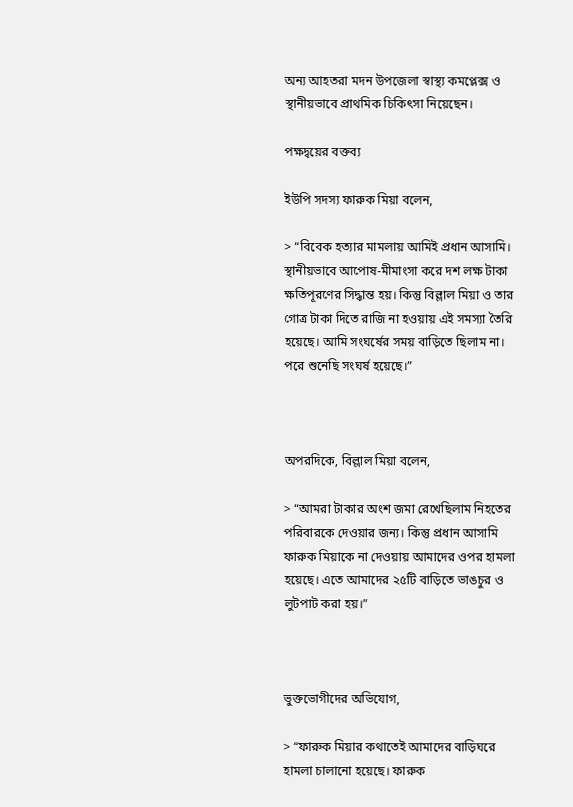অন্য আহতরা মদন উপজেলা স্বাস্থ্য কমপ্লেক্স ও স্থানীয়ভাবে প্রাথমিক চিকিৎসা নিয়েছেন।

পক্ষদ্বয়ের বক্তব্য

ইউপি সদস্য ফারুক মিয়া বলেন,

> “বিবেক হত্যার মামলায় আমিই প্রধান আসামি। স্থানীয়ভাবে আপোষ-মীমাংসা করে দশ লক্ষ টাকা ক্ষতিপূরণের সিদ্ধান্ত হয়। কিন্তু বিল্লাল মিয়া ও তার গোত্র টাকা দিতে রাজি না হওয়ায় এই সমস্যা তৈরি হয়েছে। আমি সংঘর্ষের সময় বাড়িতে ছিলাম না। পরে শুনেছি সংঘর্ষ হয়েছে।”



অপরদিকে, বিল্লাল মিয়া বলেন,

> “আমরা টাকার অংশ জমা রেখেছিলাম নিহতের পরিবারকে দেওয়ার জন্য। কিন্তু প্রধান আসামি ফারুক মিয়াকে না দেওয়ায় আমাদের ওপর হামলা হয়েছে। এতে আমাদের ২৫টি বাড়িতে ভাঙচুর ও লুটপাট করা হয়।”



ভুক্তভোগীদের অভিযোগ,

> “ফারুক মিয়ার কথাতেই আমাদের বাড়িঘরে হামলা চালানো হয়েছে। ফারুক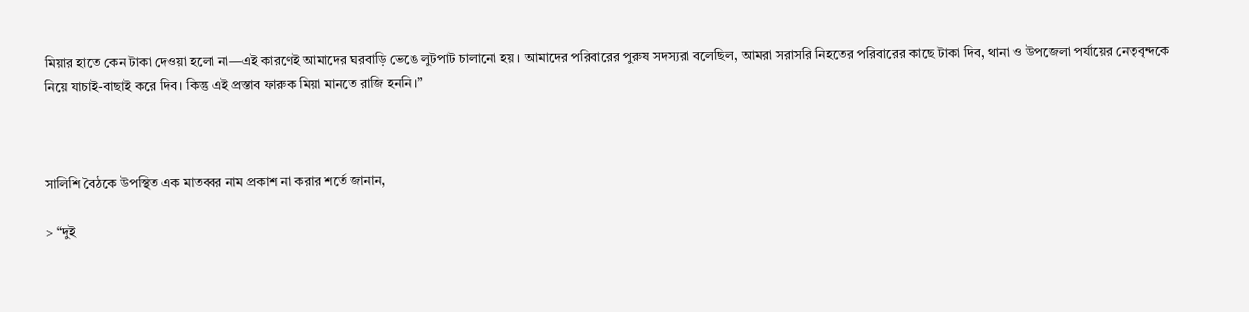মিয়ার হাতে কেন টাকা দেওয়া হলো না—এই কারণেই আমাদের ঘরবাড়ি ভেঙে লুটপাট চালানো হয়। আমাদের পরিবারের পুরুষ সদস্যরা বলেছিল, আমরা সরাসরি নিহতের পরিবারের কাছে টাকা দিব, থানা ও উপজেলা পর্যায়ের নেতৃবৃন্দকে নিয়ে যাচাই-বাছাই করে দিব। কিন্তু এই প্রস্তাব ফারুক মিয়া মানতে রাজি হননি।”



সালিশি বৈঠকে উপস্থিত এক মাতব্বর নাম প্রকাশ না করার শর্তে জানান,

> “দুই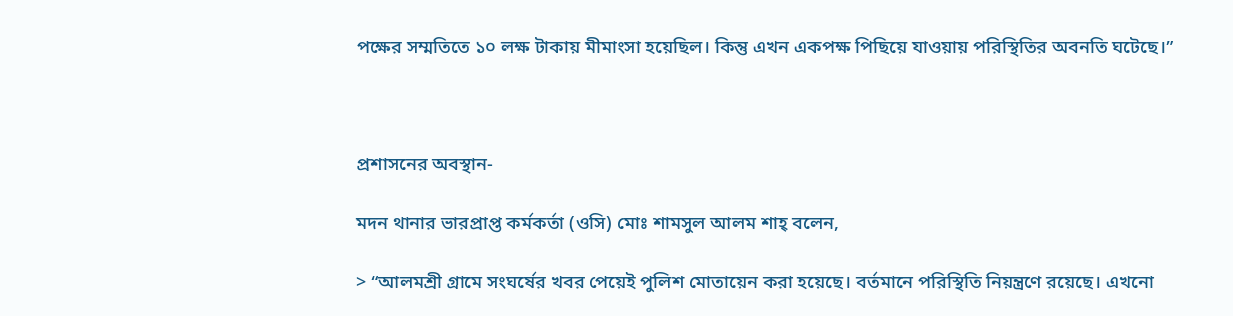পক্ষের সম্মতিতে ১০ লক্ষ টাকায় মীমাংসা হয়েছিল। কিন্তু এখন একপক্ষ পিছিয়ে যাওয়ায় পরিস্থিতির অবনতি ঘটেছে।”



প্রশাসনের অবস্থান-

মদন থানার ভারপ্রাপ্ত কর্মকর্তা (ওসি) মোঃ শামসুল আলম শাহ্ বলেন,

> “আলমশ্রী গ্রামে সংঘর্ষের খবর পেয়েই পুলিশ মোতায়েন করা হয়েছে। বর্তমানে পরিস্থিতি নিয়ন্ত্রণে রয়েছে। এখনো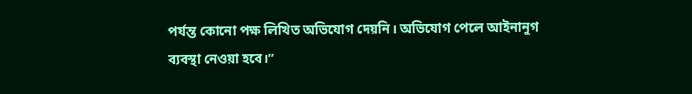পর্যন্ত কোনো পক্ষ লিখিত অভিযোগ দেয়নি। অভিযোগ পেলে আইনানুগ ব্যবস্থা নেওয়া হবে।”